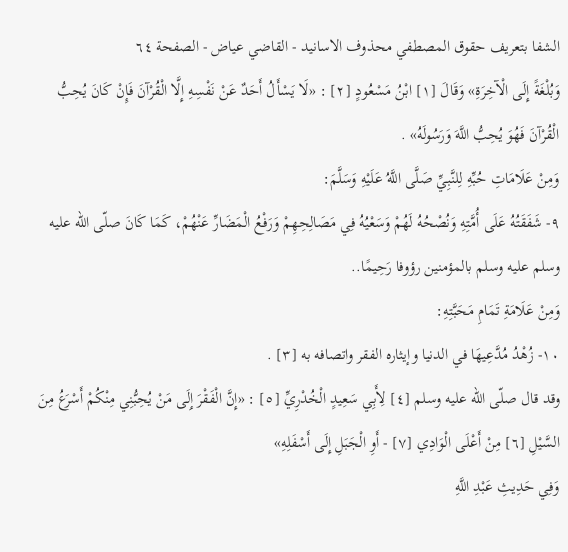الشفا بتعريف حقوق المصطفي محذوف الاسانيد - القاضي عياض - الصفحة ٦٤
وَبُلْغَةً إِلَى الْآخِرَةِ» وَقَالَ [١] ابْنُ مَسْعُودٍ [٢] : «لَا يَسْأَلُ أَحَدٌ عَنْ نَفْسِهِ إِلَّا الْقُرْآنَ فَإِنْ كَانَ يُحِبُّ الْقُرْآنَ فَهُوَ يُحِبُّ اللَّهَ وَرَسُولَهُ» .
وَمِنْ عَلَامَاتِ حُبِّهِ لِلنَّبِيِّ صَلَّى اللَّهُ عَلَيْهِ وَسَلَّمَ:
٩- شَفَقَتُهُ عَلَى أُمَّتِهِ وَنُصْحُهُ لَهُمْ وَسَعْيُهُ فِي مَصَالِحِهِمْ وَرَفْعُ الْمَضَارِّ عَنْهُمْ، كَمَا كَانَ صلّى الله عليه وسلم عليه وسلم بالمؤمنين رؤوفا رَحِيمًا..
وَمِنْ عَلَامَةِ تَمَامِ مَحَبَّتِهِ:
١٠- زُهْدُ مُدَّعِيهَا في الدنيا وإيثاره الفقر واتصافه به [٣] .
وقد قال صلّى الله عليه وسلم [٤] لِأَبِي سَعِيدٍ الْخُدْرِيِّ [٥] : «إِنَّ الْفَقْرَ إِلَى مَنْ يُحِبُّنِي مِنْكُمْ أَسْرَعُ مِنَ السَّيْلِ [٦] مِنْ أَعْلَى الْوَادِي [٧] - أَوِ الْجَبَلِ إِلَى أَسْفَلِهِ»
وَفِي حَدِيثِ عَبْدِ اللَّهِ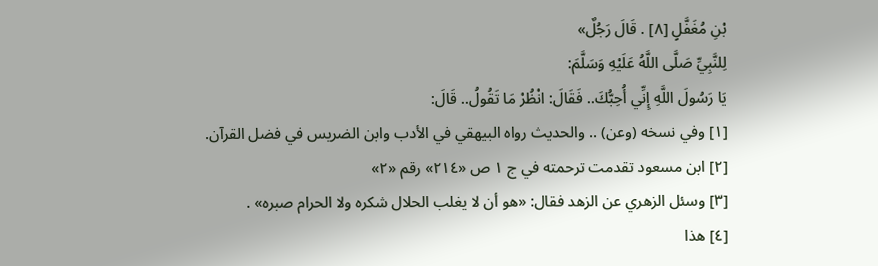بْنِ مُغَفَّلٍ [٨] . قَالَ رَجُلٌ»
لِلنَّبِيِّ صَلَّى اللَّهُ عَلَيْهِ وَسَلَّمَ:
يَا رَسُولَ اللَّهِ إِنِّي أُحِبُّكَ.. فَقَالَ: انْظُرْ مَا تَقُولُ.. قَالَ:
[١] وفي نسخه (وعن) .. والحديث رواه البيهقي في الأدب وابن الضريس في فضل القرآن.
[٢] ابن مسعود تقدمت ترحمته في ج ١ ص «٢١٤» رقم «٢»
[٣] وسئل الزهري عن الزهد فقال: «هو أن لا يغلب الحلال شكره ولا الحرام صبره» .
[٤] هذا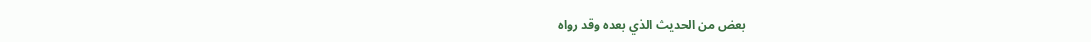بعض من الحديث الذي بعده وقد رواه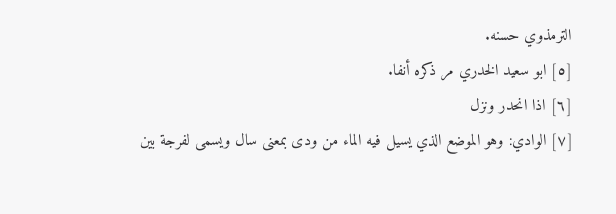الترمذوي حسنه.
[٥] ابو سعيد الخدري مر ذكره أنفا.
[٦] اذا انحدر ونزل
[٧] الوادي: وهو الموضع الذي يسيل فيه الماء من ودى بمعنى سال ويسمى لفرجة بين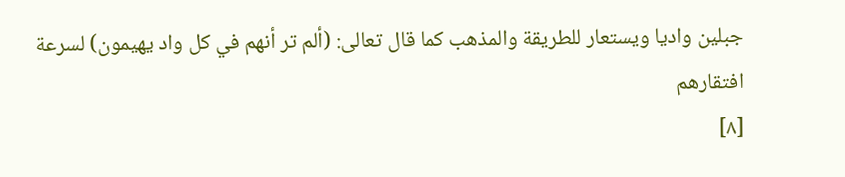جبلين واديا ويستعار للطريقة والمذهب كما قال تعالى: (ألم تر أنهم في كل واد يهيمون) لسرعة افتقارهم
[٨]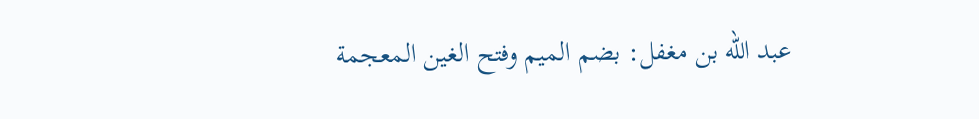عبد الله بن مغفل: بضم الميم وفتح الغين المعجمة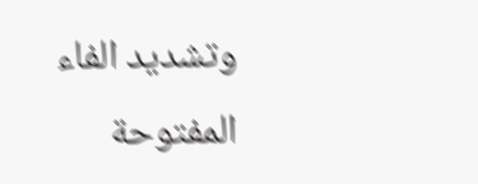وتشديد الفاء المفتوحة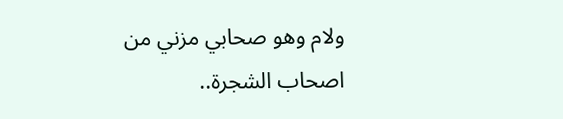ولام وهو صحابي مزني من اصحاب الشجرة..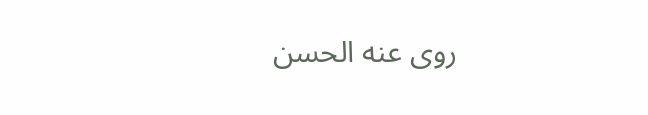روى عنه الحسن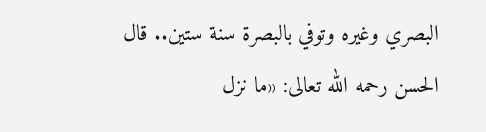البصري وغيره وتوفي بالبصرة سنة ستين.. قال الحسن رحمه الله تعالى: «ما نزل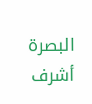البصرة أشرف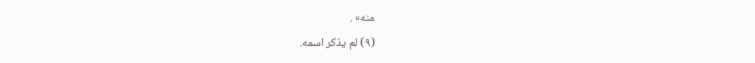منه» .
(٩) لم يذكر اسمه.